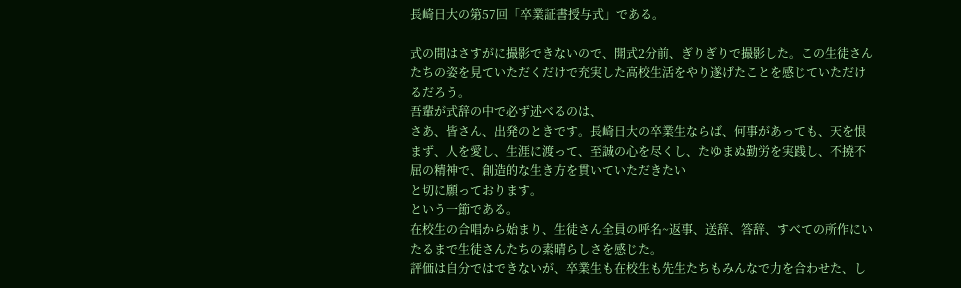長崎日大の第57回「卒業証書授与式」である。

式の間はさすがに撮影できないので、開式2分前、ぎりぎりで撮影した。この生徒さんたちの姿を見ていただくだけで充実した高校生活をやり遂げたことを感じていただけるだろう。
吾輩が式辞の中で必ず述べるのは、
さあ、皆さん、出発のときです。長崎日大の卒業生ならば、何事があっても、天を恨まず、人を愛し、生涯に渡って、至誠の心を尽くし、たゆまぬ勤労を実践し、不撓不屈の精神で、創造的な生き方を貫いていただきたい
と切に願っております。
という一節である。
在校生の合唱から始まり、生徒さん全員の呼名~返事、送辞、答辞、すべての所作にいたるまで生徒さんたちの素晴らしさを感じた。
評価は自分ではできないが、卒業生も在校生も先生たちもみんなで力を合わせた、し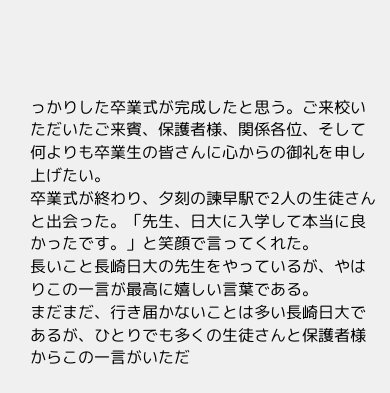っかりした卒業式が完成したと思う。ご来校いただいたご来賓、保護者様、関係各位、そして何よりも卒業生の皆さんに心からの御礼を申し上げたい。
卒業式が終わり、夕刻の諫早駅で2人の生徒さんと出会った。「先生、日大に入学して本当に良かったです。」と笑顔で言ってくれた。
長いこと長崎日大の先生をやっているが、やはりこの一言が最高に嬉しい言葉である。
まだまだ、行き届かないことは多い長崎日大であるが、ひとりでも多くの生徒さんと保護者様からこの一言がいただ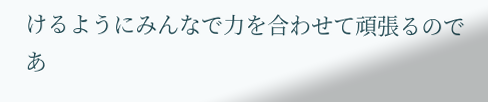けるようにみんなで力を合わせて頑張るのであ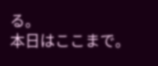る。
本日はここまで。